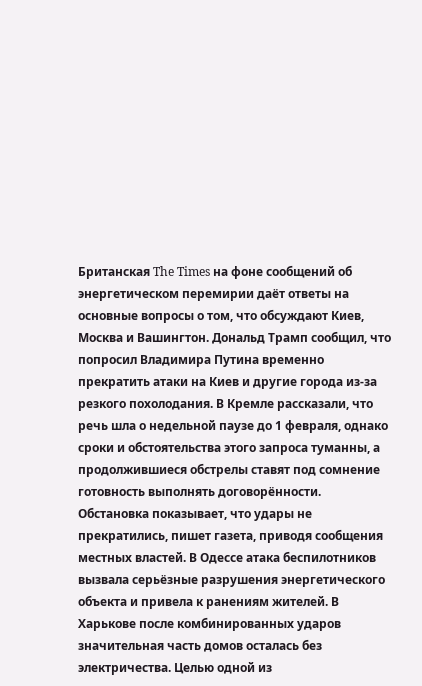Британская The Times на фоне сообщений об энергетическом перемирии даёт ответы на основные вопросы о том, что обсуждают Киев, Москва и Вашингтон. Дональд Трамп сообщил, что попросил Владимира Путина временно прекратить атаки на Киев и другие города из-за резкого похолодания. В Кремле рассказали, что речь шла о недельной паузе до 1 февраля, однако сроки и обстоятельства этого запроса туманны, а продолжившиеся обстрелы ставят под сомнение готовность выполнять договорённости. Обстановка показывает, что удары не прекратились, пишет газета, приводя сообщения местных властей. В Одессе атака беспилотников вызвала серьёзные разрушения энергетического объекта и привела к ранениям жителей. В Харькове после комбинированных ударов значительная часть домов осталась без электричества. Целью одной из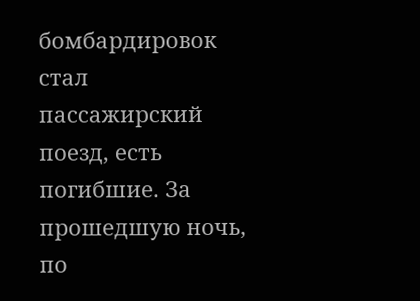бомбардировок стал пассажирский поезд, есть погибшие. За прошедшую ночь, по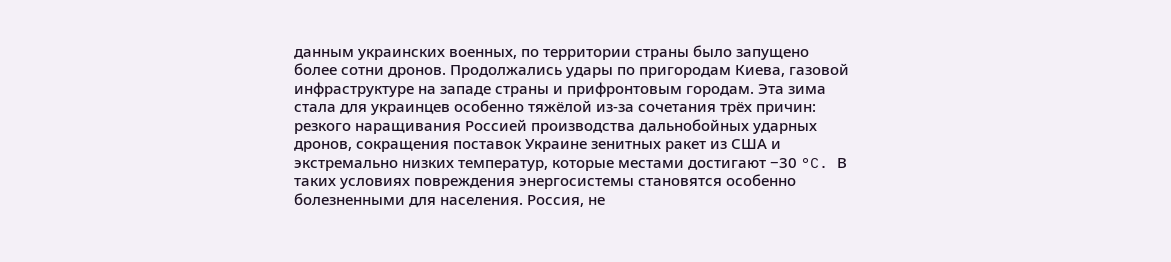данным украинских военных, по территории страны было запущено более сотни дронов. Продолжались удары по пригородам Киева, газовой инфраструктуре на западе страны и прифронтовым городам. Эта зима стала для украинцев особенно тяжёлой из-за сочетания трёх причин: резкого наращивания Россией производства дальнобойных ударных дронов, сокращения поставок Украине зенитных ракет из США и экстремально низких температур, которые местами достигают −30 °C. В таких условиях повреждения энергосистемы становятся особенно болезненными для населения. Россия, не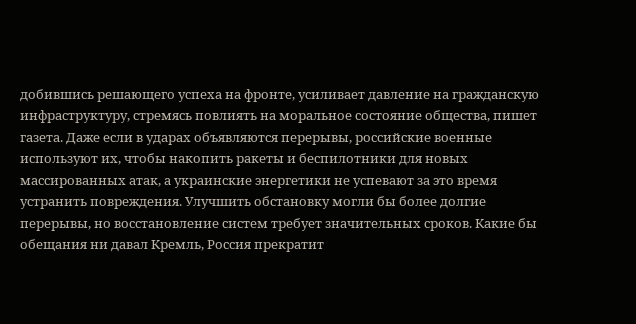добившись решающего успеха на фронте, усиливает давление на гражданскую инфраструктуру, стремясь повлиять на моральное состояние общества, пишет газета. Даже если в ударах объявляются перерывы, российские военные используют их, чтобы накопить ракеты и беспилотники для новых массированных атак, а украинские энергетики не успевают за это время устранить повреждения. Улучшить обстановку могли бы более долгие перерывы, но восстановление систем требует значительных сроков. Какие бы обещания ни давал Кремль, Россия прекратит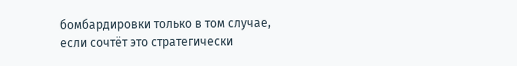бомбардировки только в том случае, если сочтёт это стратегически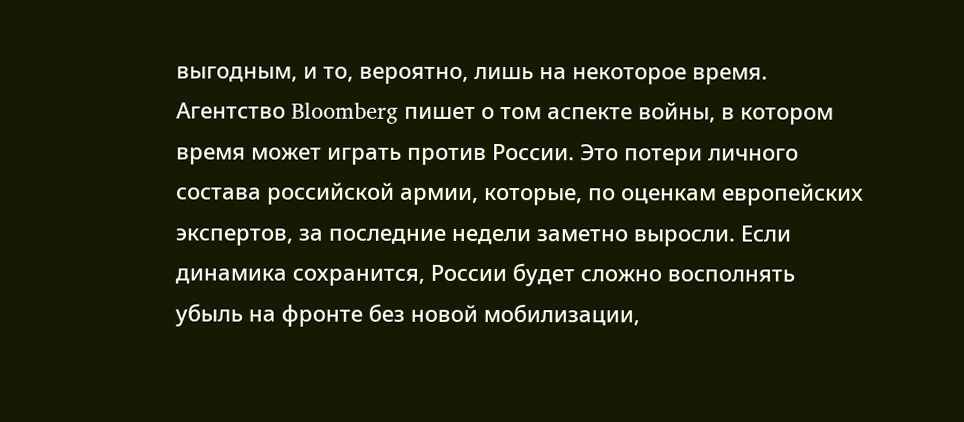выгодным, и то, вероятно, лишь на некоторое время. Агентство Bloomberg пишет о том аспекте войны, в котором время может играть против России. Это потери личного состава российской армии, которые, по оценкам европейских экспертов, за последние недели заметно выросли. Если динамика сохранится, России будет сложно восполнять убыль на фронте без новой мобилизации,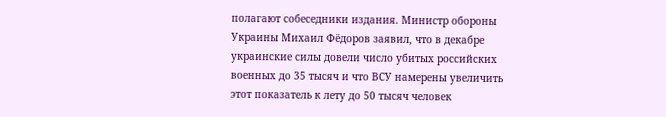полагают собеседники издания. Министр обороны Украины Михаил Фёдоров заявил, что в декабре украинские силы довели число убитых российских военных до 35 тысяч и что ВСУ намерены увеличить этот показатель к лету до 50 тысяч человек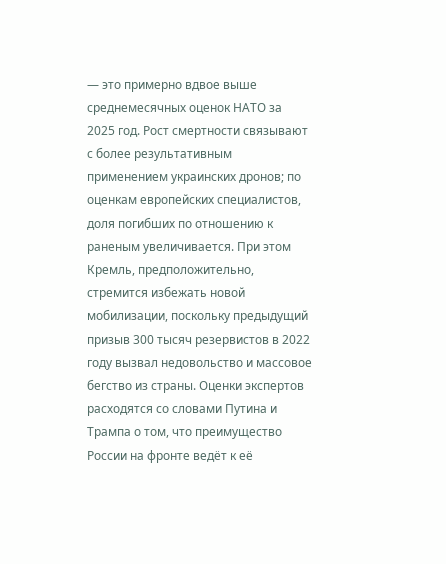— это примерно вдвое выше среднемесячных оценок НАТО за 2025 год. Рост смертности связывают с более результативным применением украинских дронов; по оценкам европейских специалистов, доля погибших по отношению к раненым увеличивается. При этом Кремль, предположительно, стремится избежать новой мобилизации, поскольку предыдущий призыв 300 тысяч резервистов в 2022 году вызвал недовольство и массовое бегство из страны. Оценки экспертов расходятся со словами Путина и Трампа о том, что преимущество России на фронте ведёт к её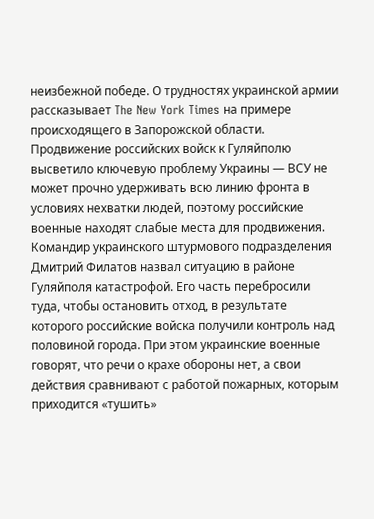неизбежной победе. О трудностях украинской армии рассказывает The New York Times на примере происходящего в Запорожской области. Продвижение российских войск к Гуляйполю высветило ключевую проблему Украины — ВСУ не может прочно удерживать всю линию фронта в условиях нехватки людей, поэтому российские военные находят слабые места для продвижения. Командир украинского штурмового подразделения Дмитрий Филатов назвал ситуацию в районе Гуляйполя катастрофой. Его часть перебросили туда, чтобы остановить отход, в результате которого российские войска получили контроль над половиной города. При этом украинские военные говорят, что речи о крахе обороны нет, а свои действия сравнивают с работой пожарных, которым приходится «тушить»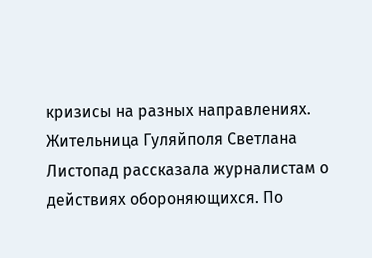кризисы на разных направлениях. Жительница Гуляйполя Светлана Листопад рассказала журналистам о действиях обороняющихся. По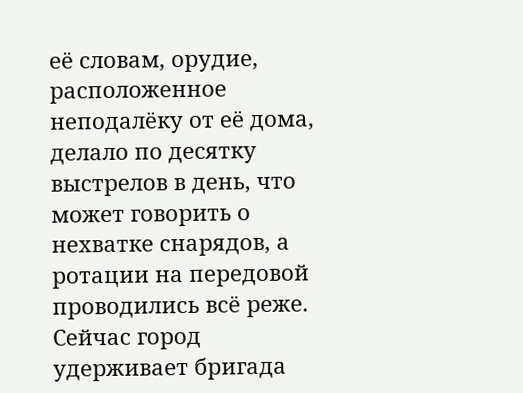её словам, орудие, расположенное неподалёку от её дома, делало по десятку выстрелов в день, что может говорить о нехватке снарядов, а ротации на передовой проводились всё реже. Сейчас город удерживает бригада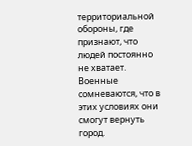территориальной обороны, где признают, что людей постоянно не хватает. Военные сомневаются, что в этих условиях они смогут вернуть город.